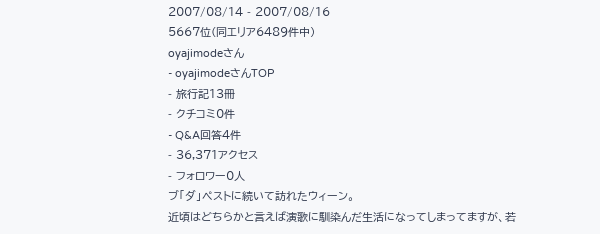2007/08/14 - 2007/08/16
5667位(同エリア6489件中)
oyajimodeさん
- oyajimodeさんTOP
- 旅行記13冊
- クチコミ0件
- Q&A回答4件
- 36,371アクセス
- フォロワー0人
ブ「ダ」ペストに続いて訪れたウィーン。
近頃はどちらかと言えば演歌に馴染んだ生活になってしまってますが、若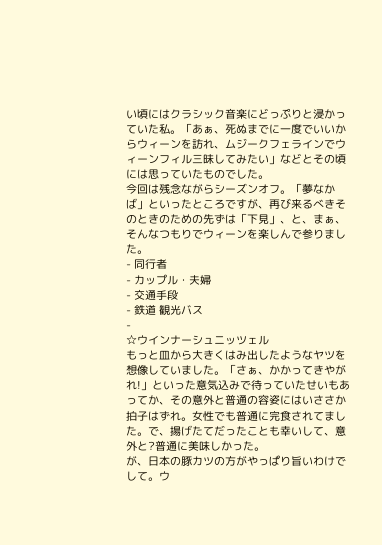い頃にはクラシック音楽にどっぷりと浸かっていた私。「あぁ、死ぬまでに一度でいいからウィーンを訪れ、ムジークフェラインでウィーンフィル三昧してみたい」などとその頃には思っていたものでした。
今回は残念ながらシーズンオフ。「夢なかば」といったところですが、再び来るべきそのときのための先ずは「下見」、と、まぁ、そんなつもりでウィーンを楽しんで参りました。
- 同行者
- カップル・夫婦
- 交通手段
- 鉄道 観光バス
-
☆ウインナーシュニッツェル
もっと皿から大きくはみ出したようなヤツを想像していました。「さぁ、かかってきやがれ!」といった意気込みで待っていたせいもあってか、その意外と普通の容姿にはいささか拍子はずれ。女性でも普通に完食されてました。で、揚げたてだったことも幸いして、意外と?普通に美味しかった。
が、日本の豚カツの方がやっぱり旨いわけでして。ウ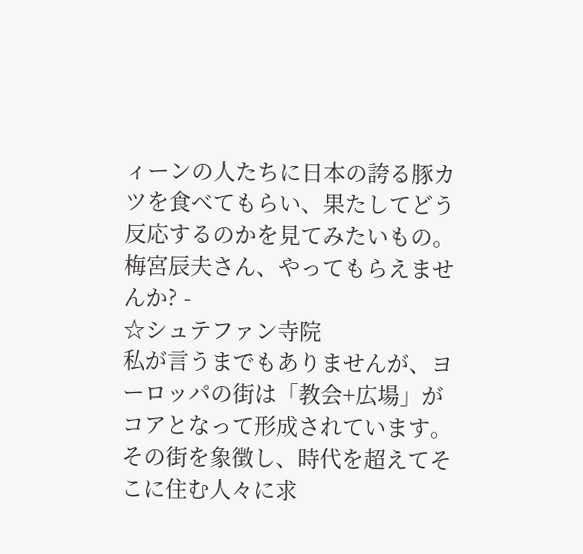ィーンの人たちに日本の誇る豚カツを食べてもらい、果たしてどう反応するのかを見てみたいもの。梅宮辰夫さん、やってもらえませんか? -
☆シュテファン寺院
私が言うまでもありませんが、ヨーロッパの街は「教会+広場」がコアとなって形成されています。その街を象徴し、時代を超えてそこに住む人々に求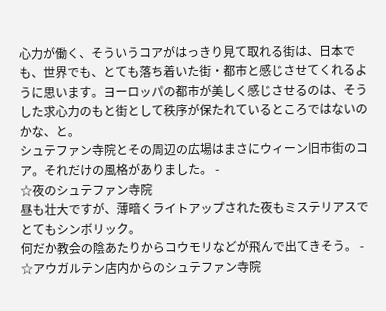心力が働く、そういうコアがはっきり見て取れる街は、日本でも、世界でも、とても落ち着いた街・都市と感じさせてくれるように思います。ヨーロッパの都市が美しく感じさせるのは、そうした求心力のもと街として秩序が保たれているところではないのかな、と。
シュテファン寺院とその周辺の広場はまさにウィーン旧市街のコア。それだけの風格がありました。 -
☆夜のシュテファン寺院
昼も壮大ですが、薄暗くライトアップされた夜もミステリアスでとてもシンボリック。
何だか教会の陰あたりからコウモリなどが飛んで出てきそう。 -
☆アウガルテン店内からのシュテファン寺院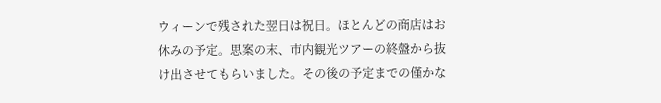ウィーンで残された翌日は祝日。ほとんどの商店はお休みの予定。思案の末、市内観光ツアーの終盤から抜け出させてもらいました。その後の予定までの僅かな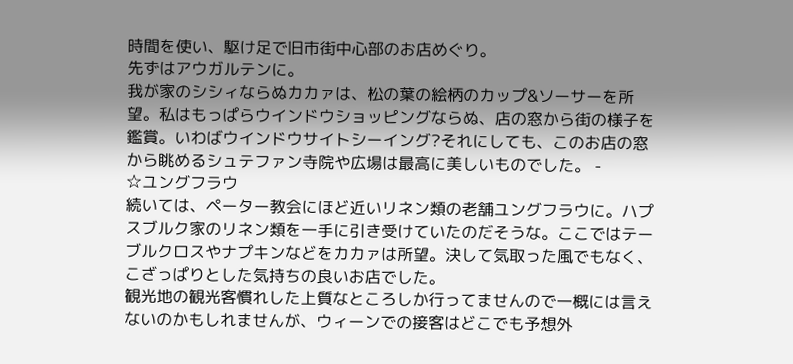時間を使い、駆け足で旧市街中心部のお店めぐり。
先ずはアウガルテンに。
我が家のシシィならぬカカァは、松の葉の絵柄のカップ&ソーサーを所望。私はもっぱらウインドウショッピングならぬ、店の窓から街の様子を鑑賞。いわばウインドウサイトシーイング?それにしても、このお店の窓から眺めるシュテファン寺院や広場は最高に美しいものでした。 -
☆ユングフラウ
続いては、ペーター教会にほど近いリネン類の老舗ユングフラウに。ハプスブルク家のリネン類を一手に引き受けていたのだそうな。ここではテーブルクロスやナプキンなどをカカァは所望。決して気取った風でもなく、こざっぱりとした気持ちの良いお店でした。
観光地の観光客慣れした上質なところしか行ってませんので一概には言えないのかもしれませんが、ウィーンでの接客はどこでも予想外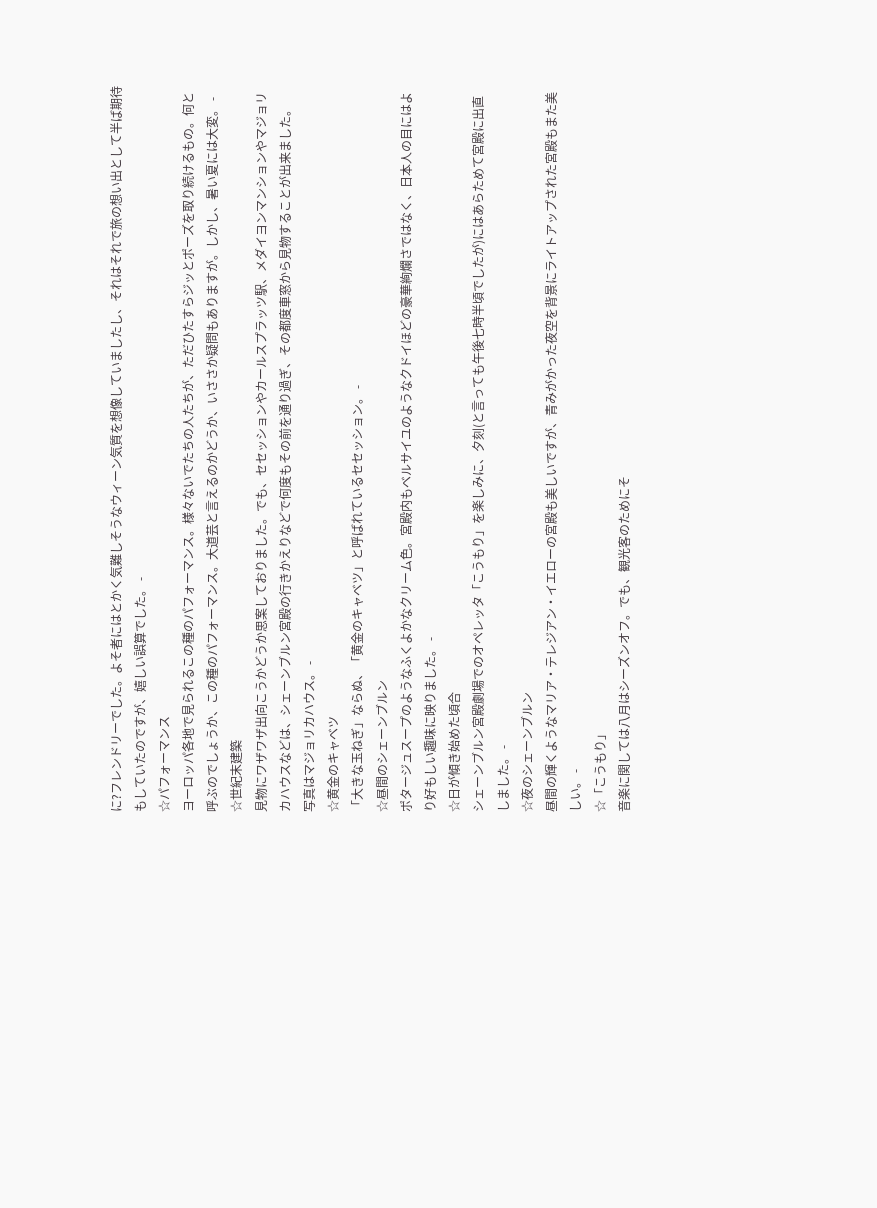に?フレンドリーでした。よそ者にはとかく気難しそうなウィーン気質を想像していましたし、それはそれで旅の想い出として半ば期待もしていたのですが、嬉しい誤算でした。 -
☆パフォーマンス
ヨーロッパ各地で見られるこの種のパフォーマンス。様々ないでたちの人たちが、ただひたすらジッとポーズを取り続けるもの。何と呼ぶのでしょうか、この種のパフォーマンス。大道芸と言えるのかどうか、いささか疑問もありますが。しかし、暑い夏には大変。 -
☆世紀末建築
見物にワザワザ出向こうかどうか思案しておりました。でも、セセッションやカールスプラッツ駅、メダイヨンマンションやマジョリカハウスなどは、シェーンブルン宮殿の行きかえりなどで何度もその前を通り過ぎ、その都度車窓から見物することが出来ました。
写真はマジョリカハウス。 -
☆黄金のキャベツ
「大きな玉ねぎ」ならぬ、「黄金のキャベツ」と呼ばれているセセッション。 -
☆昼間のシェーンブルン
ポタージュスープのようなふくよかなクリーム色。宮殿内もベルサイユのようなクドイほどの豪華絢爛さではなく、日本人の目にはより好もしい趣味に映りました。 -
☆日が傾き始めた頃合
シェーンブルン宮殿劇場でのオペレッタ「こうもり」を楽しみに、夕刻(と言っても午後七時半頃でしたが)にはあらためて宮殿に出直しました。 -
☆夜のシェーンブルン
昼間の輝くようなマリア・テレジアン・イエローの宮殿も美しいですが、青みがかった夜空を背景にライトアップされた宮殿もまた美しい。 -
☆「こうもり」
音楽に関しては八月はシーズンオフ。でも、観光客のためにそ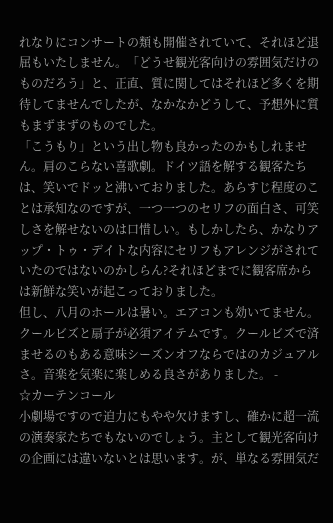れなりにコンサートの類も開催されていて、それほど退屈もいたしません。「どうせ観光客向けの雰囲気だけのものだろう」と、正直、質に関してはそれほど多くを期待してませんでしたが、なかなかどうして、予想外に質もまずまずのものでした。
「こうもり」という出し物も良かったのかもしれません。肩のこらない喜歌劇。ドイツ語を解する観客たちは、笑いでドッと沸いておりました。あらすじ程度のことは承知なのですが、一つ一つのセリフの面白さ、可笑しさを解せないのは口惜しい。もしかしたら、かなりアップ・トゥ・デイトな内容にセリフもアレンジがされていたのではないのかしらん?それほどまでに観客席からは新鮮な笑いが起こっておりました。
但し、八月のホールは暑い。エアコンも効いてません。クールビズと扇子が必須アイテムです。クールビズで済ませるのもある意味シーズンオフならではのカジュアルさ。音楽を気楽に楽しめる良さがありました。 -
☆カーテンコール
小劇場ですので迫力にもやや欠けますし、確かに超一流の演奏家たちでもないのでしょう。主として観光客向けの企画には違いないとは思います。が、単なる雰囲気だ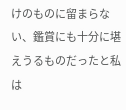けのものに留まらない、鑑賞にも十分に堪えうるものだったと私は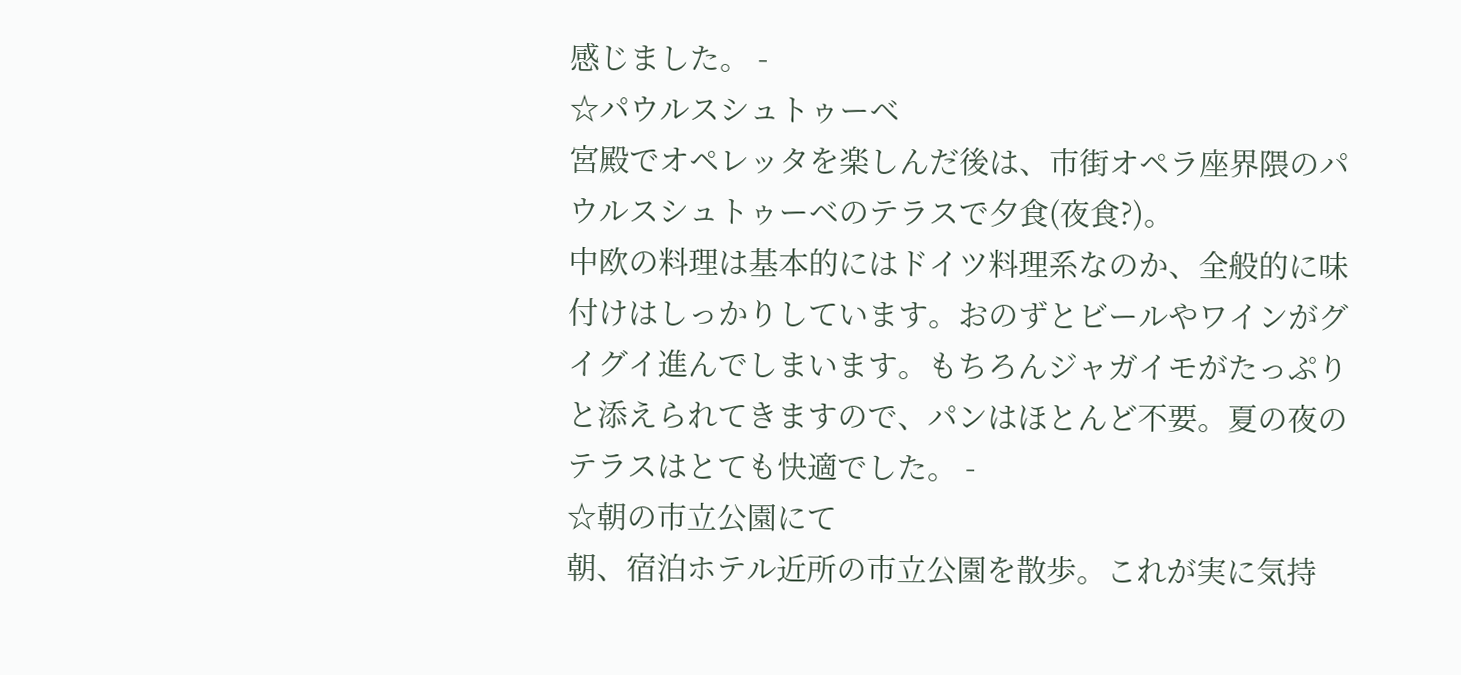感じました。 -
☆パウルスシュトゥーベ
宮殿でオペレッタを楽しんだ後は、市街オペラ座界隈のパウルスシュトゥーベのテラスで夕食(夜食?)。
中欧の料理は基本的にはドイツ料理系なのか、全般的に味付けはしっかりしています。おのずとビールやワインがグイグイ進んでしまいます。もちろんジャガイモがたっぷりと添えられてきますので、パンはほとんど不要。夏の夜のテラスはとても快適でした。 -
☆朝の市立公園にて
朝、宿泊ホテル近所の市立公園を散歩。これが実に気持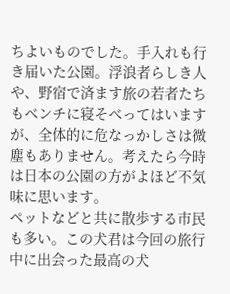ちよいものでした。手入れも行き届いた公園。浮浪者らしき人や、野宿で済ます旅の若者たちもベンチに寝そべってはいますが、全体的に危なっかしさは微塵もありません。考えたら今時は日本の公園の方がよほど不気味に思います。
ペットなどと共に散歩する市民も多い。この犬君は今回の旅行中に出会った最高の犬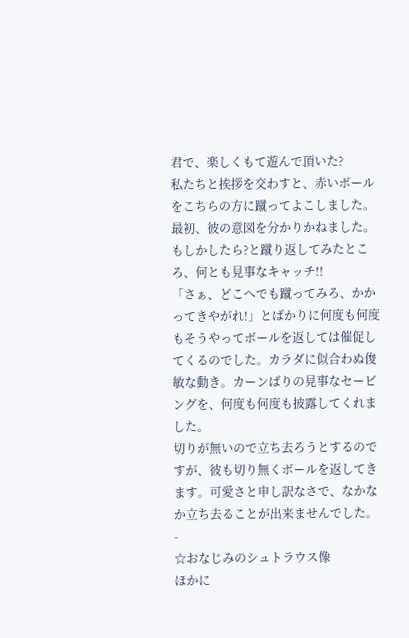君で、楽しくもて遊んで頂いた?
私たちと挨拶を交わすと、赤いボールをこちらの方に蹴ってよこしました。最初、彼の意図を分かりかねました。もしかしたら?と蹴り返してみたところ、何とも見事なキャッチ!!
「さぁ、どこへでも蹴ってみろ、かかってきやがれ!」とばかりに何度も何度もそうやってボールを返しては催促してくるのでした。カラダに似合わぬ俊敏な動き。カーンばりの見事なセービングを、何度も何度も披露してくれました。
切りが無いので立ち去ろうとするのですが、彼も切り無くボールを返してきます。可愛さと申し訳なさで、なかなか立ち去ることが出来ませんでした。 -
☆おなじみのシュトラウス像
ほかに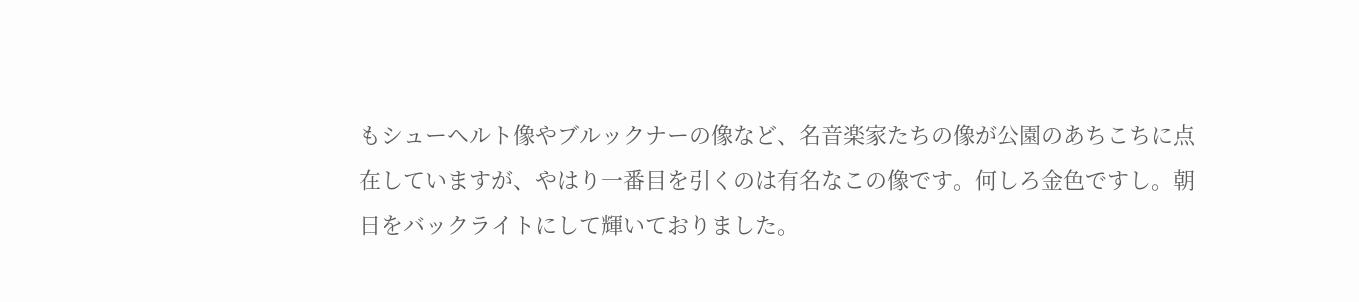もシューヘルト像やブルックナーの像など、名音楽家たちの像が公園のあちこちに点在していますが、やはり一番目を引くのは有名なこの像です。何しろ金色ですし。朝日をバックライトにして輝いておりました。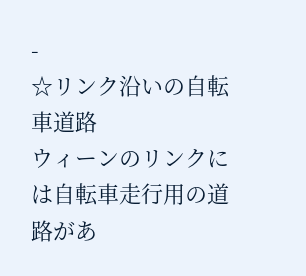-
☆リンク沿いの自転車道路
ウィーンのリンクには自転車走行用の道路があ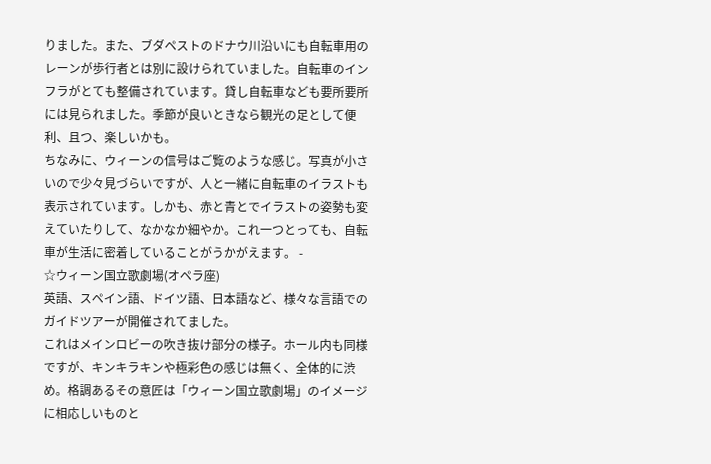りました。また、ブダペストのドナウ川沿いにも自転車用のレーンが歩行者とは別に設けられていました。自転車のインフラがとても整備されています。貸し自転車なども要所要所には見られました。季節が良いときなら観光の足として便利、且つ、楽しいかも。
ちなみに、ウィーンの信号はご覧のような感じ。写真が小さいので少々見づらいですが、人と一緒に自転車のイラストも表示されています。しかも、赤と青とでイラストの姿勢も変えていたりして、なかなか細やか。これ一つとっても、自転車が生活に密着していることがうかがえます。 -
☆ウィーン国立歌劇場(オペラ座)
英語、スペイン語、ドイツ語、日本語など、様々な言語でのガイドツアーが開催されてました。
これはメインロビーの吹き抜け部分の様子。ホール内も同様ですが、キンキラキンや極彩色の感じは無く、全体的に渋め。格調あるその意匠は「ウィーン国立歌劇場」のイメージに相応しいものと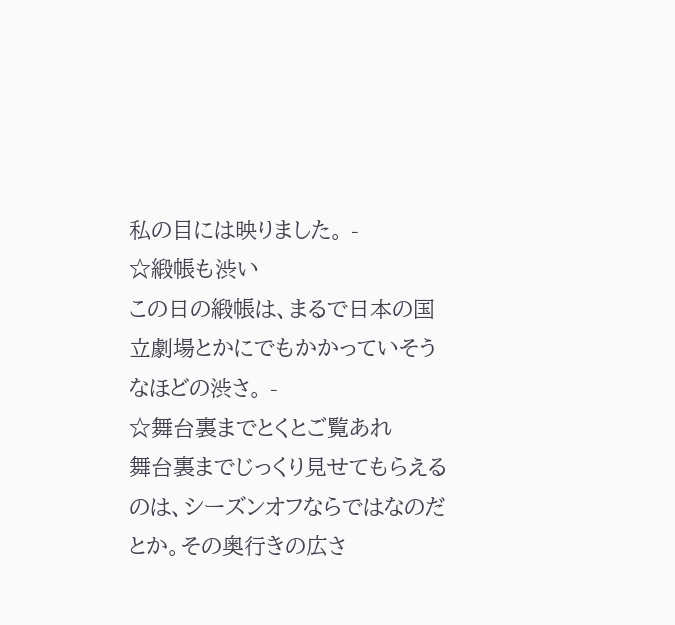私の目には映りました。 -
☆緞帳も渋い
この日の緞帳は、まるで日本の国立劇場とかにでもかかっていそうなほどの渋さ。 -
☆舞台裏までとくとご覧あれ
舞台裏までじっくり見せてもらえるのは、シーズンオフならではなのだとか。その奥行きの広さ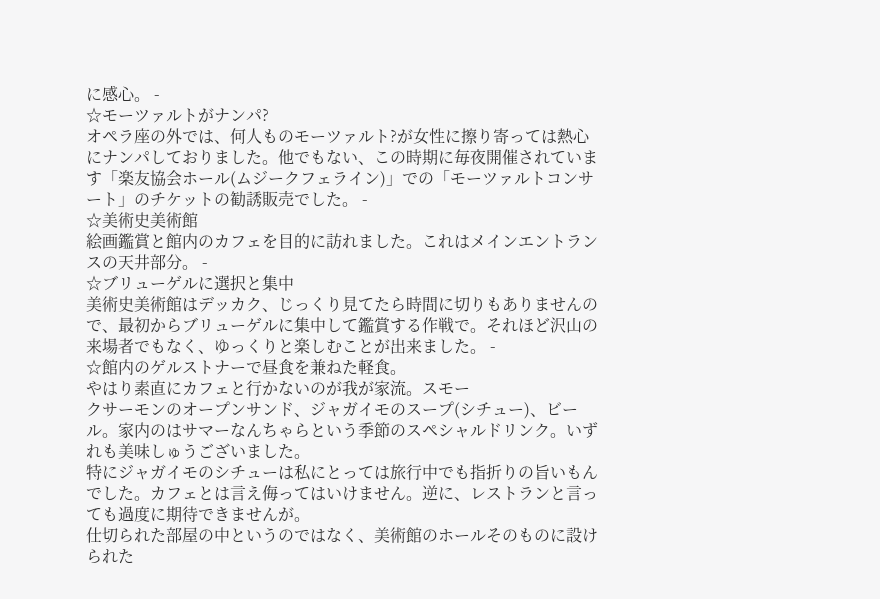に感心。 -
☆モーツァルトがナンパ?
オペラ座の外では、何人ものモーツァルト?が女性に擦り寄っては熱心にナンパしておりました。他でもない、この時期に毎夜開催されています「楽友協会ホール(ムジークフェライン)」での「モーツァルトコンサート」のチケットの勧誘販売でした。 -
☆美術史美術館
絵画鑑賞と館内のカフェを目的に訪れました。これはメインエントランスの天井部分。 -
☆ブリューゲルに選択と集中
美術史美術館はデッカク、じっくり見てたら時間に切りもありませんので、最初からブリューゲルに集中して鑑賞する作戦で。それほど沢山の来場者でもなく、ゆっくりと楽しむことが出来ました。 -
☆館内のゲルストナーで昼食を兼ねた軽食。
やはり素直にカフェと行かないのが我が家流。スモー
クサーモンのオープンサンド、ジャガイモのスープ(シチュー)、ビール。家内のはサマーなんちゃらという季節のスペシャルドリンク。いずれも美味しゅうございました。
特にジャガイモのシチューは私にとっては旅行中でも指折りの旨いもんでした。カフェとは言え侮ってはいけません。逆に、レストランと言っても過度に期待できませんが。
仕切られた部屋の中というのではなく、美術館のホールそのものに設けられた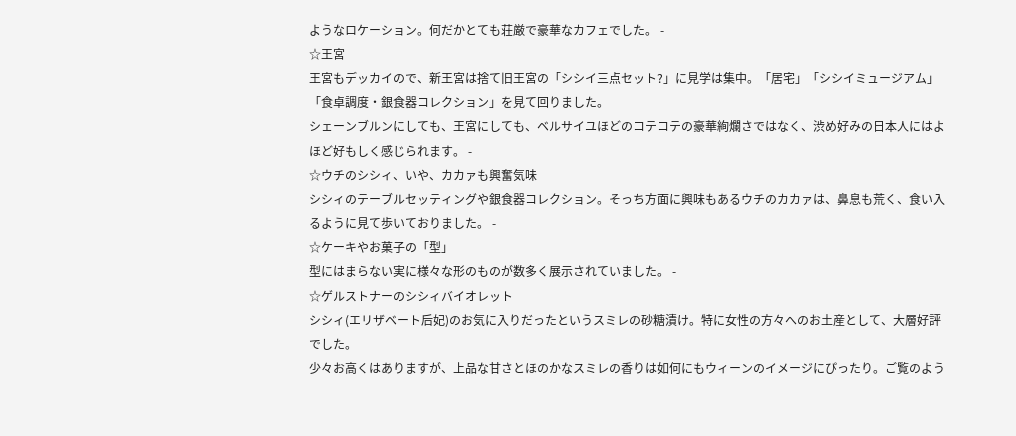ようなロケーション。何だかとても荘厳で豪華なカフェでした。 -
☆王宮
王宮もデッカイので、新王宮は捨て旧王宮の「シシイ三点セット?」に見学は集中。「居宅」「シシイミュージアム」「食卓調度・銀食器コレクション」を見て回りました。
シェーンブルンにしても、王宮にしても、ベルサイユほどのコテコテの豪華絢爛さではなく、渋め好みの日本人にはよほど好もしく感じられます。 -
☆ウチのシシィ、いや、カカァも興奮気味
シシィのテーブルセッティングや銀食器コレクション。そっち方面に興味もあるウチのカカァは、鼻息も荒く、食い入るように見て歩いておりました。 -
☆ケーキやお菓子の「型」
型にはまらない実に様々な形のものが数多く展示されていました。 -
☆ゲルストナーのシシィバイオレット
シシィ(エリザベート后妃)のお気に入りだったというスミレの砂糖漬け。特に女性の方々へのお土産として、大層好評でした。
少々お高くはありますが、上品な甘さとほのかなスミレの香りは如何にもウィーンのイメージにぴったり。ご覧のよう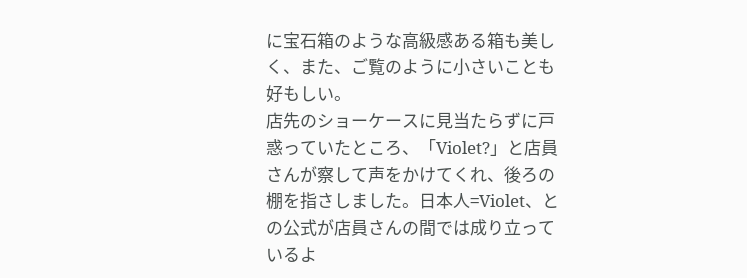に宝石箱のような高級感ある箱も美しく、また、ご覧のように小さいことも好もしい。
店先のショーケースに見当たらずに戸惑っていたところ、「Violet?」と店員さんが察して声をかけてくれ、後ろの棚を指さしました。日本人=Violet、との公式が店員さんの間では成り立っているよ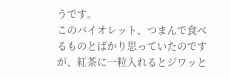うです。
このバイオレット、つまんで食べるものとばかり思っていたのですが、紅茶に一粒入れるとジワッと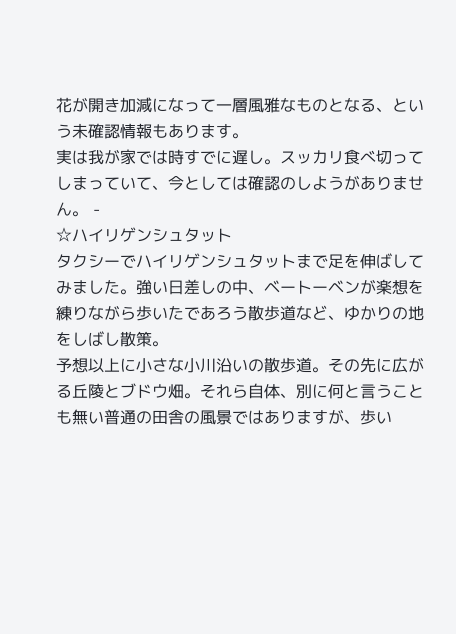花が開き加減になって一層風雅なものとなる、という未確認情報もあります。
実は我が家では時すでに遅し。スッカリ食べ切ってしまっていて、今としては確認のしようがありません。 -
☆ハイリゲンシュタット
タクシーでハイリゲンシュタットまで足を伸ばしてみました。強い日差しの中、ベートーベンが楽想を練りながら歩いたであろう散歩道など、ゆかりの地をしばし散策。
予想以上に小さな小川沿いの散歩道。その先に広がる丘陵とブドウ畑。それら自体、別に何と言うことも無い普通の田舎の風景ではありますが、歩い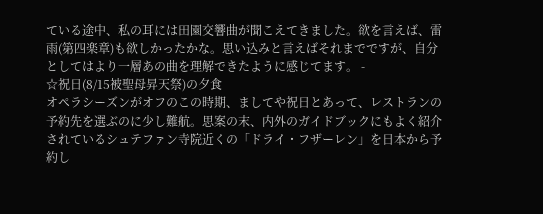ている途中、私の耳には田園交響曲が聞こえてきました。欲を言えば、雷雨(第四楽章)も欲しかったかな。思い込みと言えばそれまでですが、自分としてはより一層あの曲を理解できたように感じてます。 -
☆祝日(8/15被聖母昇天祭)の夕食
オペラシーズンがオフのこの時期、ましてや祝日とあって、レストランの予約先を選ぶのに少し難航。思案の末、内外のガイドブックにもよく紹介されているシュテファン寺院近くの「ドライ・フザーレン」を日本から予約し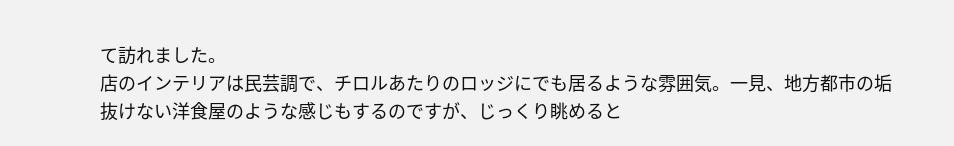て訪れました。
店のインテリアは民芸調で、チロルあたりのロッジにでも居るような雰囲気。一見、地方都市の垢抜けない洋食屋のような感じもするのですが、じっくり眺めると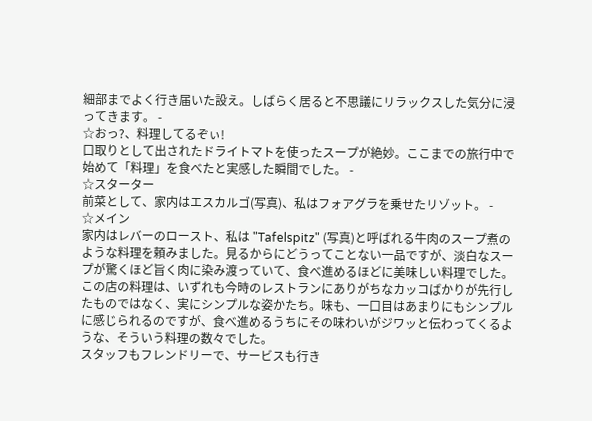細部までよく行き届いた設え。しばらく居ると不思議にリラックスした気分に浸ってきます。 -
☆おっ?、料理してるぞぃ!
口取りとして出されたドライトマトを使ったスープが絶妙。ここまでの旅行中で始めて「料理」を食べたと実感した瞬間でした。 -
☆スターター
前菜として、家内はエスカルゴ(写真)、私はフォアグラを乗せたリゾット。 -
☆メイン
家内はレバーのロースト、私は "Tafelspitz" (写真)と呼ばれる牛肉のスープ煮のような料理を頼みました。見るからにどうってことない一品ですが、淡白なスープが驚くほど旨く肉に染み渡っていて、食べ進めるほどに美味しい料理でした。
この店の料理は、いずれも今時のレストランにありがちなカッコばかりが先行したものではなく、実にシンプルな姿かたち。味も、一口目はあまりにもシンプルに感じられるのですが、食べ進めるうちにその味わいがジワッと伝わってくるような、そういう料理の数々でした。
スタッフもフレンドリーで、サービスも行き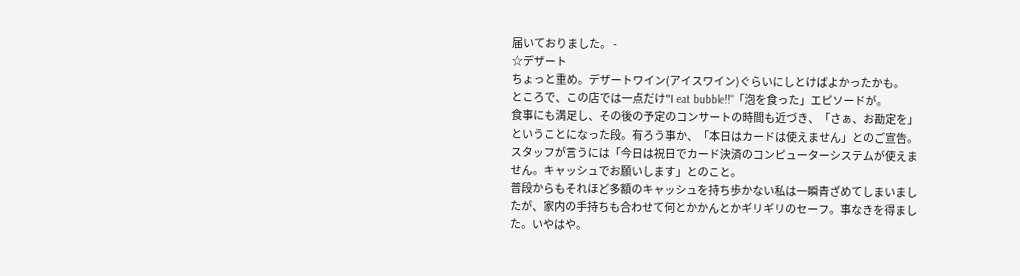届いておりました。 -
☆デザート
ちょっと重め。デザートワイン(アイスワイン)ぐらいにしとけばよかったかも。
ところで、この店では一点だけ"I eat bubble!!"「泡を食った」エピソードが。
食事にも満足し、その後の予定のコンサートの時間も近づき、「さぁ、お勘定を」ということになった段。有ろう事か、「本日はカードは使えません」とのご宣告。スタッフが言うには「今日は祝日でカード決済のコンピューターシステムが使えません。キャッシュでお願いします」とのこと。
普段からもそれほど多額のキャッシュを持ち歩かない私は一瞬青ざめてしまいましたが、家内の手持ちも合わせて何とかかんとかギリギリのセーフ。事なきを得ました。いやはや。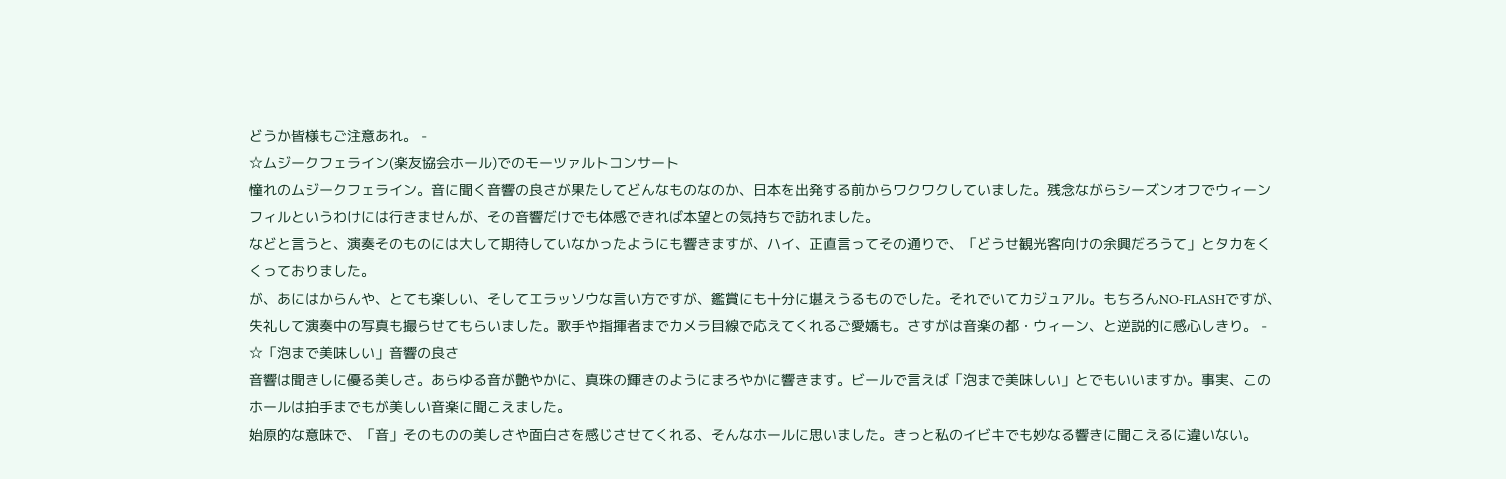どうか皆様もご注意あれ。 -
☆ムジークフェライン(楽友協会ホール)でのモーツァルトコンサート
憧れのムジークフェライン。音に聞く音響の良さが果たしてどんなものなのか、日本を出発する前からワクワクしていました。残念ながらシーズンオフでウィーンフィルというわけには行きませんが、その音響だけでも体感できれば本望との気持ちで訪れました。
などと言うと、演奏そのものには大して期待していなかったようにも響きますが、ハイ、正直言ってその通りで、「どうせ観光客向けの余興だろうて」とタカをくくっておりました。
が、あにはからんや、とても楽しい、そしてエラッソウな言い方ですが、鑑賞にも十分に堪えうるものでした。それでいてカジュアル。もちろんNO-FLASHですが、失礼して演奏中の写真も撮らせてもらいました。歌手や指揮者までカメラ目線で応えてくれるご愛嬌も。さすがは音楽の都・ウィーン、と逆説的に感心しきり。 -
☆「泡まで美味しい」音響の良さ
音響は聞きしに優る美しさ。あらゆる音が艶やかに、真珠の輝きのようにまろやかに響きます。ビールで言えば「泡まで美味しい」とでもいいますか。事実、このホールは拍手までもが美しい音楽に聞こえました。
始原的な意味で、「音」そのものの美しさや面白さを感じさせてくれる、そんなホールに思いました。きっと私のイビキでも妙なる響きに聞こえるに違いない。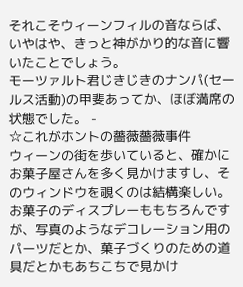それこそウィーンフィルの音ならば、いやはや、きっと神がかり的な音に響いたことでしょう。
モーツァルト君じきじきのナンパ(セールス活動)の甲斐あってか、ほぼ満席の状態でした。 -
☆これがホントの薔薇薔薇事件
ウィーンの街を歩いていると、確かにお菓子屋さんを多く見かけますし、そのウィンドウを覗くのは結構楽しい。
お菓子のディスプレーももちろんですが、写真のようなデコレーション用のパーツだとか、菓子づくりのための道具だとかもあちこちで見かけ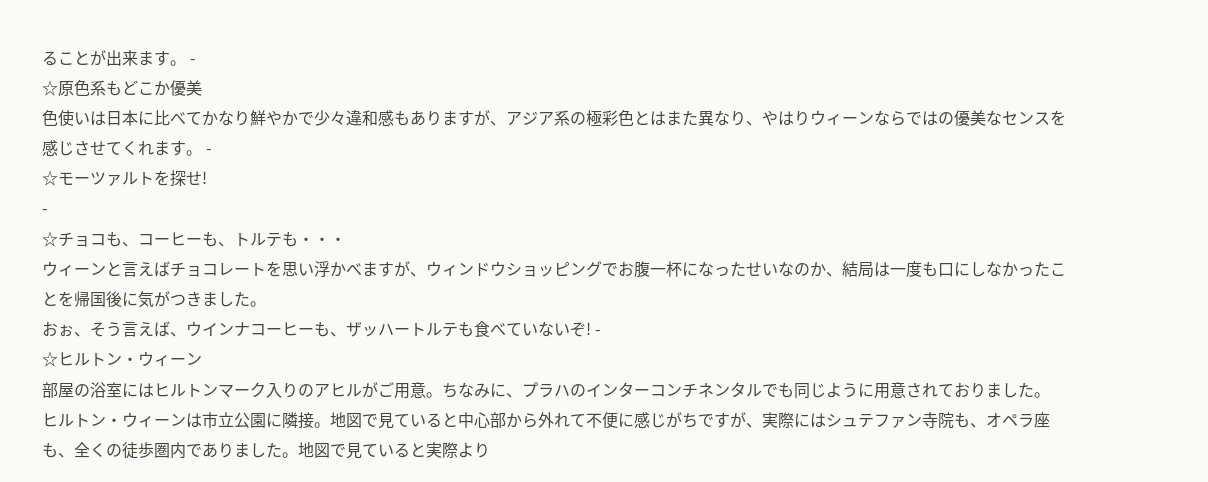ることが出来ます。 -
☆原色系もどこか優美
色使いは日本に比べてかなり鮮やかで少々違和感もありますが、アジア系の極彩色とはまた異なり、やはりウィーンならではの優美なセンスを感じさせてくれます。 -
☆モーツァルトを探せ!
-
☆チョコも、コーヒーも、トルテも・・・
ウィーンと言えばチョコレートを思い浮かべますが、ウィンドウショッピングでお腹一杯になったせいなのか、結局は一度も口にしなかったことを帰国後に気がつきました。
おぉ、そう言えば、ウインナコーヒーも、ザッハートルテも食べていないぞ! -
☆ヒルトン・ウィーン
部屋の浴室にはヒルトンマーク入りのアヒルがご用意。ちなみに、プラハのインターコンチネンタルでも同じように用意されておりました。
ヒルトン・ウィーンは市立公園に隣接。地図で見ていると中心部から外れて不便に感じがちですが、実際にはシュテファン寺院も、オペラ座も、全くの徒歩圏内でありました。地図で見ていると実際より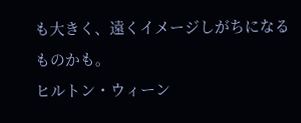も大きく、遠くイメージしがちになるものかも。
ヒルトン・ウィーン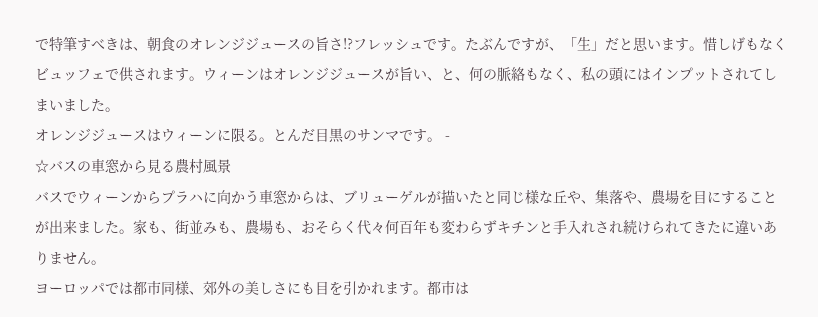で特筆すべきは、朝食のオレンジジュースの旨さ!?フレッシュです。たぶんですが、「生」だと思います。惜しげもなくビュッフェで供されます。ウィーンはオレンジジュースが旨い、と、何の脈絡もなく、私の頭にはインプットされてしまいました。
オレンジジュースはウィーンに限る。とんだ目黒のサンマです。 -
☆バスの車窓から見る農村風景
バスでウィーンからプラハに向かう車窓からは、ブリューゲルが描いたと同じ様な丘や、集落や、農場を目にすることが出来ました。家も、街並みも、農場も、おそらく代々何百年も変わらずキチンと手入れされ続けられてきたに違いありません。
ヨーロッパでは都市同様、郊外の美しさにも目を引かれます。都市は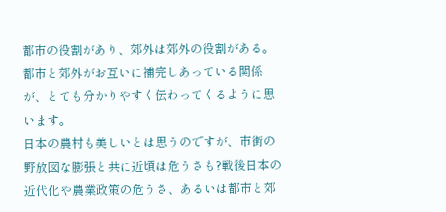都市の役割があり、郊外は郊外の役割がある。都市と郊外がお互いに補完しあっている関係が、とても分かりやすく伝わってくるように思います。
日本の農村も美しいとは思うのですが、市街の野放図な膨張と共に近頃は危うさも?戦後日本の近代化や農業政策の危うさ、あるいは都市と郊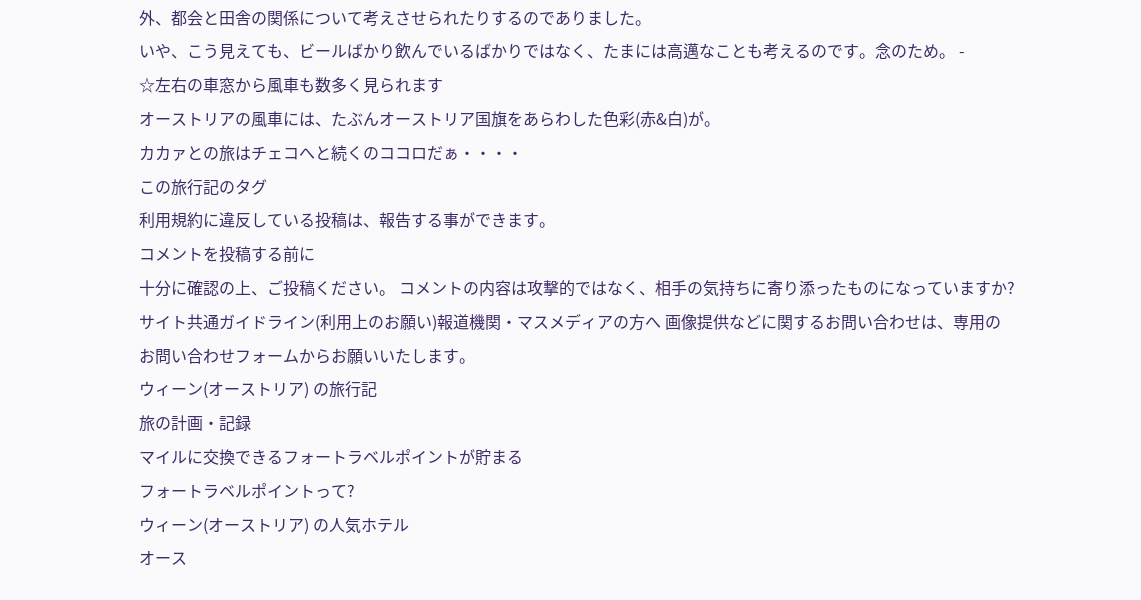外、都会と田舎の関係について考えさせられたりするのでありました。
いや、こう見えても、ビールばかり飲んでいるばかりではなく、たまには高邁なことも考えるのです。念のため。 -
☆左右の車窓から風車も数多く見られます
オーストリアの風車には、たぶんオーストリア国旗をあらわした色彩(赤&白)が。
カカァとの旅はチェコへと続くのココロだぁ・・・・
この旅行記のタグ
利用規約に違反している投稿は、報告する事ができます。
コメントを投稿する前に
十分に確認の上、ご投稿ください。 コメントの内容は攻撃的ではなく、相手の気持ちに寄り添ったものになっていますか?
サイト共通ガイドライン(利用上のお願い)報道機関・マスメディアの方へ 画像提供などに関するお問い合わせは、専用のお問い合わせフォームからお願いいたします。
ウィーン(オーストリア) の旅行記
旅の計画・記録
マイルに交換できるフォートラベルポイントが貯まる
フォートラベルポイントって?
ウィーン(オーストリア) の人気ホテル
オース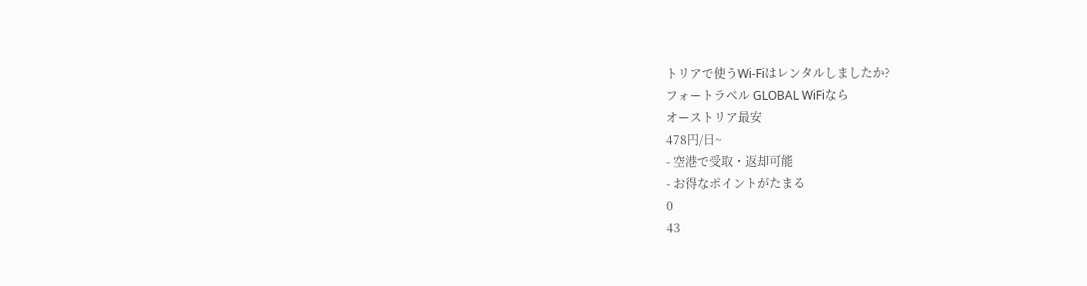トリアで使うWi-Fiはレンタルしましたか?
フォートラベル GLOBAL WiFiなら
オーストリア最安
478円/日~
- 空港で受取・返却可能
- お得なポイントがたまる
0
43